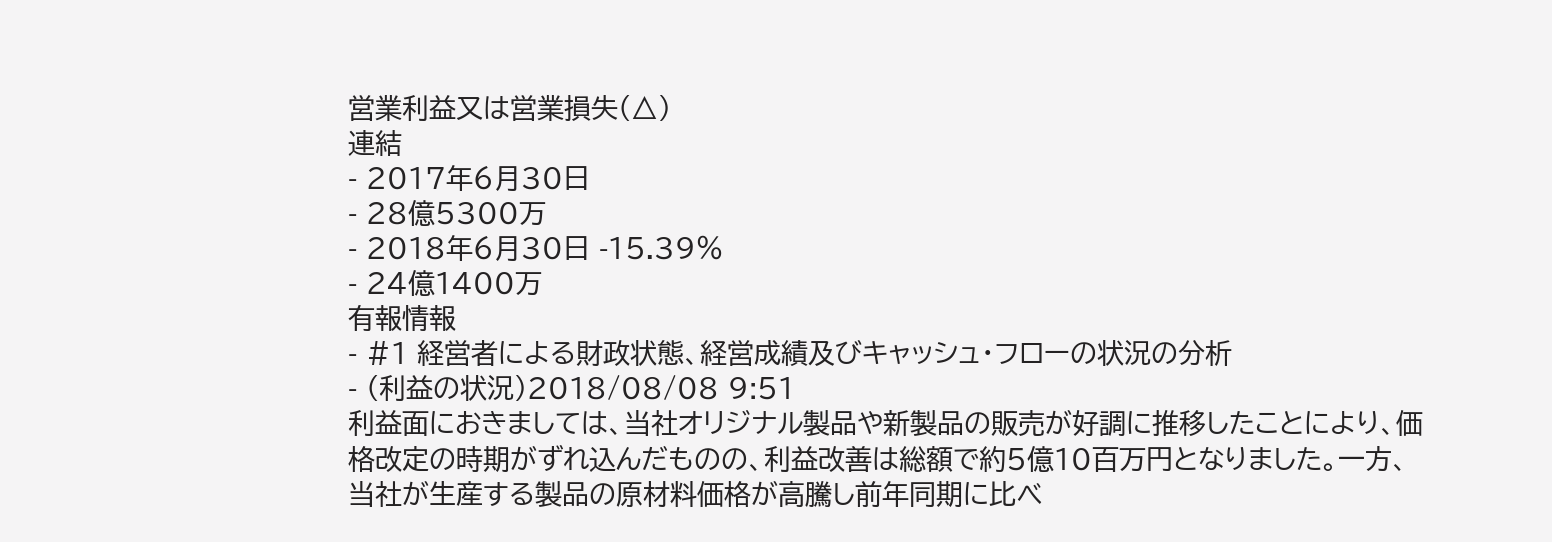営業利益又は営業損失(△)
連結
- 2017年6月30日
- 28億5300万
- 2018年6月30日 -15.39%
- 24億1400万
有報情報
- #1 経営者による財政状態、経営成績及びキャッシュ・フローの状況の分析
- (利益の状況)2018/08/08 9:51
利益面におきましては、当社オリジナル製品や新製品の販売が好調に推移したことにより、価格改定の時期がずれ込んだものの、利益改善は総額で約5億10百万円となりました。一方、当社が生産する製品の原材料価格が高騰し前年同期に比べ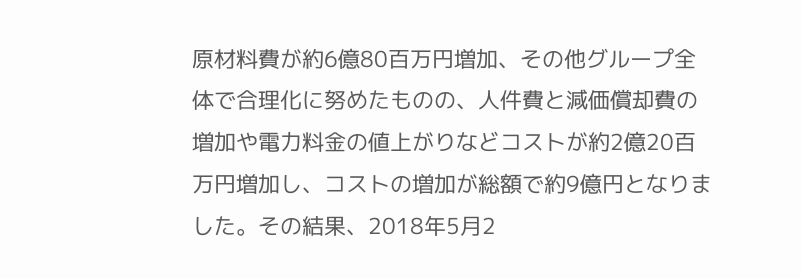原材料費が約6億80百万円増加、その他グループ全体で合理化に努めたものの、人件費と減価償却費の増加や電力料金の値上がりなどコストが約2億20百万円増加し、コストの増加が総額で約9億円となりました。その結果、2018年5月2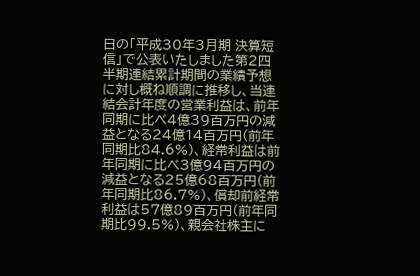日の「平成30年3月期 決算短信」で公表いたしました第2四半期連結累計期間の業績予想に対し概ね順調に推移し、当連結会計年度の営業利益は、前年同期に比べ4億39百万円の減益となる24億14百万円(前年同期比84.6%)、経常利益は前年同期に比べ3億94百万円の減益となる25億68百万円(前年同期比86.7%)、償却前経常利益は57億89百万円(前年同期比99.5%)、親会社株主に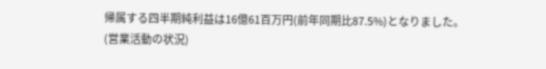帰属する四半期純利益は16億61百万円(前年同期比87.5%)となりました。
(営業活動の状況)